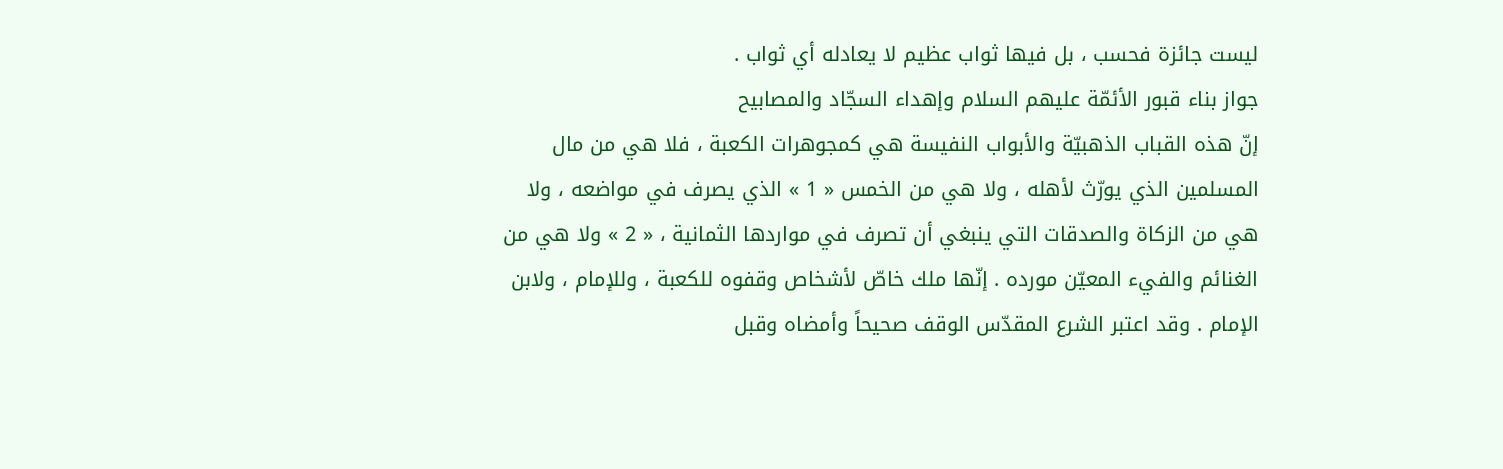ليست جائزة فحسب ، بل فيها ثواب عظيم لا يعادله أي ثواب .
جواز بناء قبور الأئمّة عليهم السلام وإهداء السجّاد والمصابيح
إنّ هذه القباب الذهبيّة والأبواب النفيسة هي كمجوهرات الكعبة ، فلا هي من مال المسلمين الذي يورّث لأهله ، ولا هي من الخمس « 1 » الذي يصرف في مواضعه ، ولا هي من الزكاة والصدقات التي ينبغي أن تصرف في مواردها الثمانية ، « 2 » ولا هي من الغنائم والفيء المعيّن مورده . إنّها ملك خاصّ لأشخاص وقفوه للكعبة ، وللإمام ، ولابن الإمام . وقد اعتبر الشرع المقدّس الوقف صحيحاً وأمضاه وقبل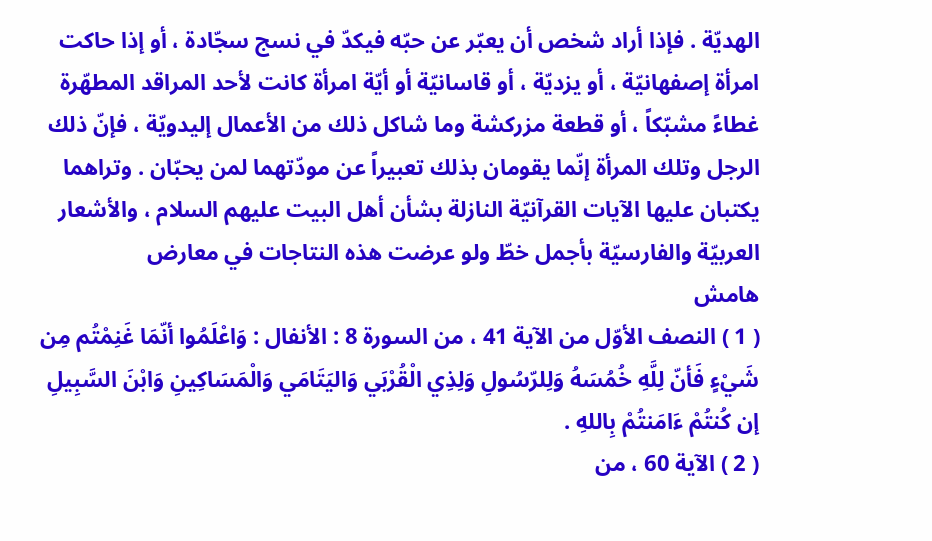الهديّة . فإذا أراد شخص أن يعبّر عن حبّه فيكدّ في نسج سجّادة ، أو إذا حاكت امرأة إصفهانيّة ، أو يزديّة ، أو قاسانيّة أو أيّة امرأة كانت لأحد المراقد المطهّرة غطاءً مشبّكاً ، أو قطعة مزركشة وما شاكل ذلك من الأعمال إليدويّة ، فإنّ ذلك الرجل وتلك المرأة إنّما يقومان بذلك تعبيراً عن مودّتهما لمن يحبّان . وتراهما يكتبان عليها الآيات القرآنيّة النازلة بشأن أهل البيت عليهم السلام ، والأشعار العربيّة والفارسيّة بأجمل خطّ ولو عرضت هذه النتاجات في معارض
هامش
( 1 ) النصف الأوّل من الآية 41 ، من السورة 8 : الأنفال : وَاعْلَمُوا أنّمَا غَنِمْتُم مِن شَيْءٍ فَأنّ لِلَّهِ خُمُسَهُ وَلِلرّسُولِ وَلِذِي الْقُرْبَي وَاليَتَامَي وَالْمَسَاكِينِ وَابْنَ السَّبِيلِ إن كُنتُمْ ءَامَنتُمْ بِاللهِ .
( 2 ) الآية 60 ، من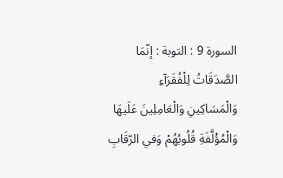السورة 9 : التوبة : إنّمَا الصَّدَقَاتُ لِلْفُقَرَآءِ وَالْمَسَاكِينِ وَالْعَامِلِينَ عَلَيهَا وَالْمُؤْلَّفَةِ قُلُوبُهُمْ وَفي الرّقَابِ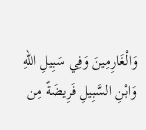وَالْغَارِمِينَ وَفِي سَبِيلِ اللهِ وَابْنِ السَّبِيلِ فَرِيضَةً مِن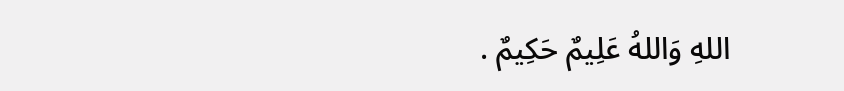اللهِ وَاللهُ عَلِيمٌ حَكِيمٌ .